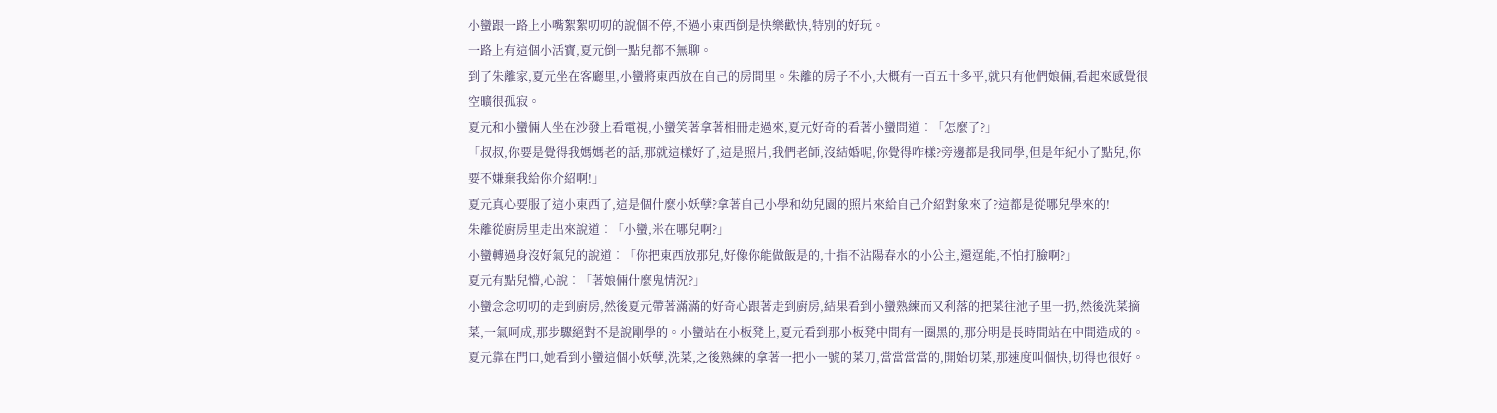小蠻跟一路上小嘴絮絮叨叨的說個不停,不過小東西倒是快樂歡快,特別的好玩。
一路上有這個小活寶,夏元倒一點兒都不無聊。
到了朱離家,夏元坐在客廳里,小蠻將東西放在自己的房間里。朱離的房子不小,大概有一百五十多平,就只有他們娘倆,看起來感覺很空曠很孤寂。
夏元和小蠻倆人坐在沙發上看電視,小蠻笑著拿著相冊走過來,夏元好奇的看著小蠻問道︰「怎麼了?」
「叔叔,你要是覺得我媽媽老的話,那就這樣好了,這是照片,我們老師,沒結婚呢,你覺得咋樣?旁邊都是我同學,但是年紀小了點兒,你要不嫌棄我給你介紹啊!」
夏元真心要服了這小東西了,這是個什麼小妖孽?拿著自己小學和幼兒園的照片來給自己介紹對象來了?這都是從哪兒學來的!
朱離從廚房里走出來說道︰「小蠻,米在哪兒啊?」
小蠻轉過身沒好氣兒的說道︰「你把東西放那兒,好像你能做飯是的,十指不沾陽春水的小公主,還逞能,不怕打臉啊?」
夏元有點兒懵,心說︰「著娘倆什麼鬼情況?」
小蠻念念叨叨的走到廚房,然後夏元帶著滿滿的好奇心跟著走到廚房,結果看到小蠻熟練而又利落的把菜往池子里一扔,然後洗菜摘菜,一氣呵成,那步驟絕對不是說剛學的。小蠻站在小板凳上,夏元看到那小板凳中間有一圈黑的,那分明是長時間站在中間造成的。夏元靠在門口,她看到小蠻這個小妖孽,洗菜,之後熟練的拿著一把小一號的菜刀,當當當當的,開始切菜,那速度叫個快,切得也很好。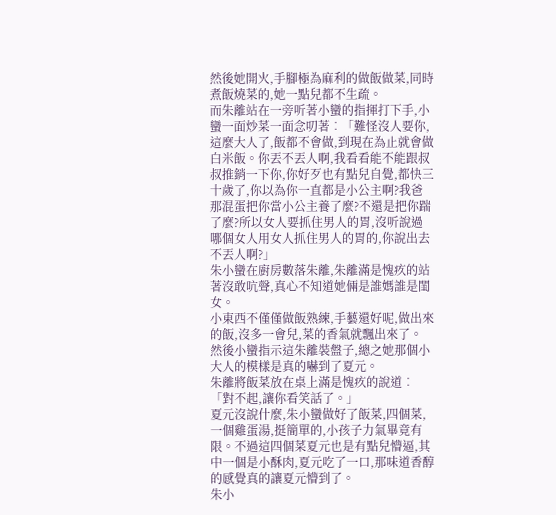然後她開火,手腳極為麻利的做飯做菜,同時煮飯燒菜的,她一點兒都不生疏。
而朱離站在一旁听著小蠻的指揮打下手,小蠻一面炒菜一面念叨著︰「難怪沒人要你,這麼大人了,飯都不會做,到現在為止就會做白米飯。你丟不丟人啊,我看看能不能跟叔叔推銷一下你,你好歹也有點兒自覺,都快三十歲了,你以為你一直都是小公主啊?我爸那混蛋把你當小公主養了麼?不還是把你踹了麼?所以女人要抓住男人的胃,沒听說過哪個女人用女人抓住男人的胃的,你說出去不丟人啊?」
朱小蠻在廚房數落朱離,朱離滿是愧疚的站著沒敢吭聲,真心不知道她倆是誰媽誰是閨女。
小東西不僅僅做飯熟練,手藝還好呢,做出來的飯,沒多一會兒,菜的香氣就飄出來了。
然後小蠻指示這朱離裝盤子,總之她那個小大人的模樣是真的嚇到了夏元。
朱離將飯菜放在桌上滿是愧疚的說道︰「對不起,讓你看笑話了。」
夏元沒說什麼,朱小蠻做好了飯菜,四個菜,一個雞蛋湯,挺簡單的,小孩子力氣畢竟有限。不過這四個菜夏元也是有點兒懵逼,其中一個是小酥肉,夏元吃了一口,那味道香醇的感覺真的讓夏元懵到了。
朱小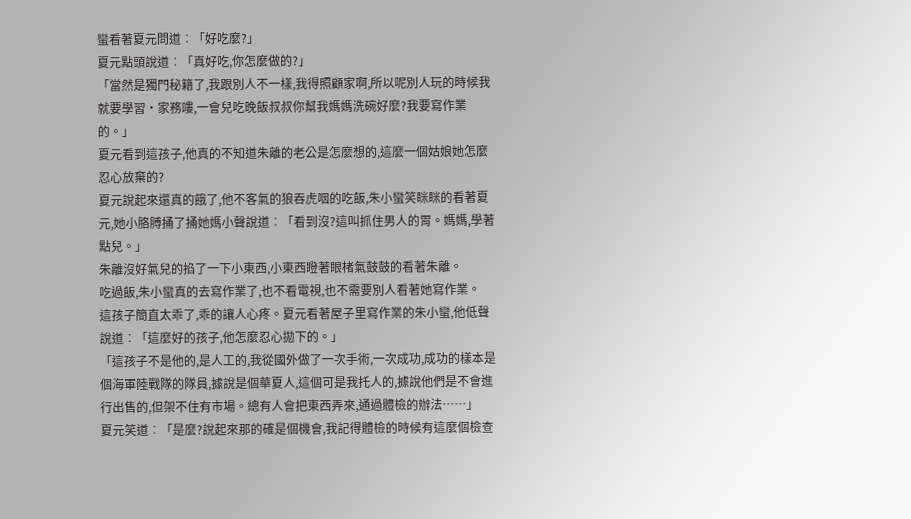蠻看著夏元問道︰「好吃麼?」
夏元點頭說道︰「真好吃,你怎麼做的?」
「當然是獨門秘籍了,我跟別人不一樣,我得照顧家啊,所以呢別人玩的時候我就要學習•家務嘍,一會兒吃晚飯叔叔你幫我媽媽洗碗好麼?我要寫作業的。」
夏元看到這孩子,他真的不知道朱離的老公是怎麼想的,這麼一個姑娘她怎麼忍心放棄的?
夏元說起來還真的餓了,他不客氣的狼吞虎咽的吃飯,朱小蠻笑眯眯的看著夏元,她小胳膊捅了捅她媽小聲說道︰「看到沒?這叫抓住男人的胃。媽媽,學著點兒。」
朱離沒好氣兒的掐了一下小東西,小東西瞪著眼楮氣鼓鼓的看著朱離。
吃過飯,朱小蠻真的去寫作業了,也不看電視,也不需要別人看著她寫作業。
這孩子簡直太乖了,乖的讓人心疼。夏元看著屋子里寫作業的朱小蠻,他低聲說道︰「這麼好的孩子,他怎麼忍心拋下的。」
「這孩子不是他的,是人工的,我從國外做了一次手術,一次成功,成功的樣本是個海軍陸戰隊的隊員,據說是個華夏人,這個可是我托人的,據說他們是不會進行出售的,但架不住有市場。總有人會把東西弄來,通過體檢的辦法……」
夏元笑道︰「是麼?說起來那的確是個機會,我記得體檢的時候有這麼個檢查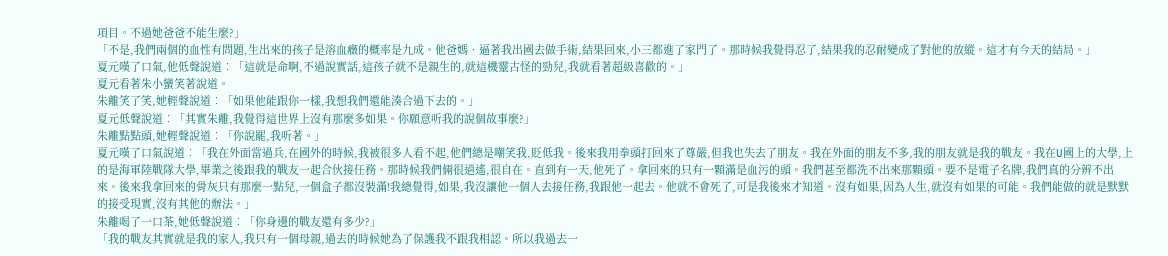項目。不過她爸爸不能生麼?」
「不是,我們兩個的血性有問題,生出來的孩子是溶血癥的概率是九成。他爸媽•逼著我出國去做手術,結果回來,小三都進了家門了。那時候我覺得忍了,結果我的忍耐變成了對他的放縱。這才有今天的結局。」
夏元嘆了口氣,他低聲說道︰「這就是命啊,不過說實話,這孩子就不是親生的,就這機靈古怪的勁兒,我就看著超級喜歡的。」
夏元看著朱小蠻笑著說道。
朱離笑了笑,她輕聲說道︰「如果他能跟你一樣,我想我們還能湊合過下去的。」
夏元低聲說道︰「其實朱離,我覺得這世界上沒有那麼多如果。你願意听我的說個故事麼?」
朱離點點頭,她輕聲說道︰「你說罷,我听著。」
夏元嘆了口氣說道︰「我在外面當過兵,在國外的時候,我被很多人看不起,他們總是嘲笑我,貶低我。後來我用拳頭打回來了尊嚴,但我也失去了朋友。我在外面的朋友不多,我的朋友就是我的戰友。我在U國上的大學,上的是海軍陸戰隊大學,畢業之後跟我的戰友一起合伙接任務。那時候我們倆很逍遙,很自在。直到有一天,他死了。拿回來的只有一顆滿是血污的頭。我們甚至都洗不出來那顆頭。要不是電子名牌,我們真的分辨不出來。後來我拿回來的骨灰只有那麼一點兒,一個盒子都沒裝滿!我總覺得,如果,我沒讓他一個人去接任務,我跟他一起去。他就不會死了,可是我後來才知道。沒有如果,因為人生,就沒有如果的可能。我們能做的就是默默的接受現實,沒有其他的辦法。」
朱離喝了一口茶,她低聲說道︰「你身邊的戰友還有多少?」
「我的戰友其實就是我的家人,我只有一個母親,過去的時候她為了保護我不跟我相認。所以我過去一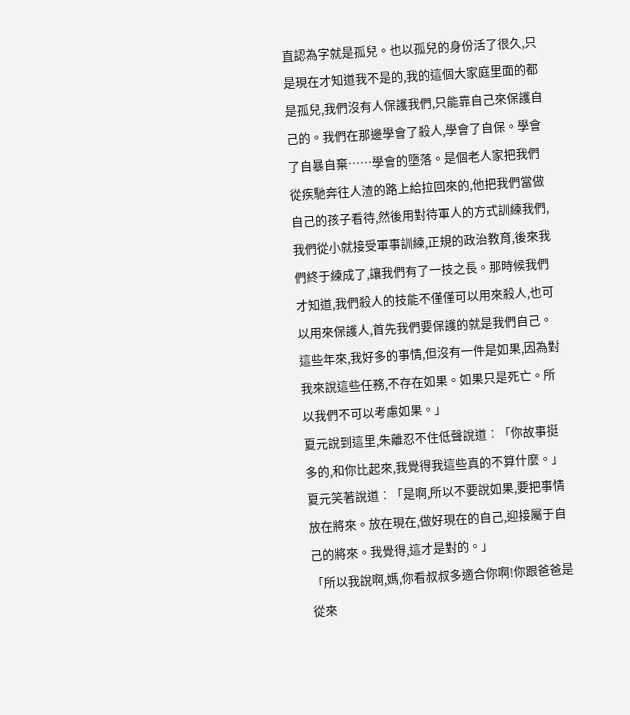直認為字就是孤兒。也以孤兒的身份活了很久,只是現在才知道我不是的,我的這個大家庭里面的都是孤兒,我們沒有人保護我們,只能靠自己來保護自己的。我們在那邊學會了殺人,學會了自保。學會了自暴自棄……學會的墮落。是個老人家把我們從疾馳奔往人渣的路上給拉回來的,他把我們當做自己的孩子看待,然後用對待軍人的方式訓練我們,我們從小就接受軍事訓練,正規的政治教育,後來我們終于練成了,讓我們有了一技之長。那時候我們才知道,我們殺人的技能不僅僅可以用來殺人,也可以用來保護人,首先我們要保護的就是我們自己。這些年來,我好多的事情,但沒有一件是如果,因為對我來說這些任務,不存在如果。如果只是死亡。所以我們不可以考慮如果。」
夏元說到這里,朱離忍不住低聲說道︰「你故事挺多的,和你比起來,我覺得我這些真的不算什麼。」
夏元笑著說道︰「是啊,所以不要說如果,要把事情放在將來。放在現在,做好現在的自己,迎接屬于自己的將來。我覺得,這才是對的。」
「所以我說啊,媽,你看叔叔多適合你啊!你跟爸爸是從來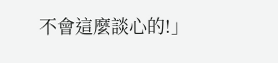不會這麼談心的!」